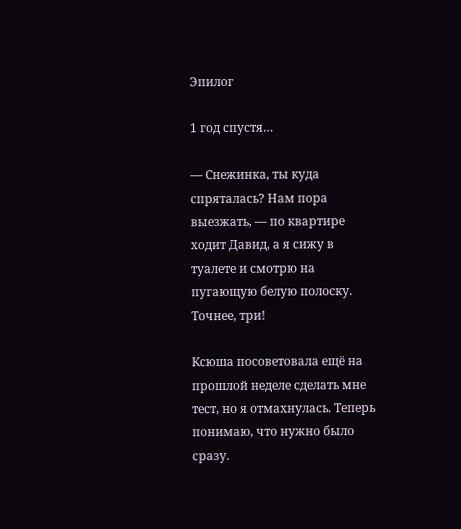Эпилог

1 год спустя…

— Снежинка, ты куда спряталась? Нам пора выезжать, — по квартире ходит Давид, а я сижу в туалете и смотрю на пугающую белую полоску. Точнее, три!

Ксюша посоветовала ещё на прошлой неделе сделать мне тест, но я отмахнулась. Теперь понимаю, что нужно было сразу.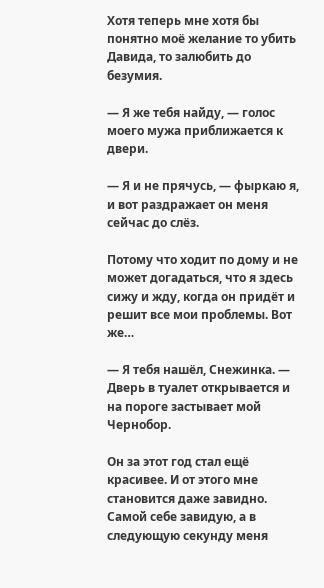Хотя теперь мне хотя бы понятно моё желание то убить Давида, то залюбить до безумия.

— Я же тебя найду, — голос моего мужа приближается к двери.

— Я и не прячусь, — фыркаю я, и вот раздражает он меня сейчас до слёз.

Потому что ходит по дому и не может догадаться, что я здесь сижу и жду, когда он придёт и решит все мои проблемы. Вот же…

— Я тебя нашёл, Снежинка. — Дверь в туалет открывается и на пороге застывает мой Чернобор.

Он за этот год стал ещё красивее. И от этого мне становится даже завидно. Самой себе завидую, а в следующую секунду меня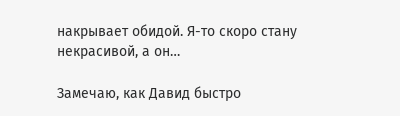накрывает обидой. Я-то скоро стану некрасивой, а он…

Замечаю, как Давид быстро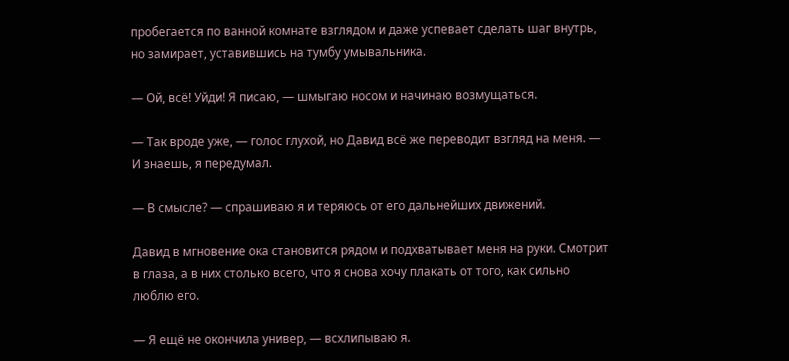пробегается по ванной комнате взглядом и даже успевает сделать шаг внутрь, но замирает, уставившись на тумбу умывальника.

— Ой, всё! Уйди! Я писаю, — шмыгаю носом и начинаю возмущаться.

— Так вроде уже, — голос глухой, но Давид всё же переводит взгляд на меня. — И знаешь, я передумал.

— В смысле? — спрашиваю я и теряюсь от его дальнейших движений.

Давид в мгновение ока становится рядом и подхватывает меня на руки. Смотрит в глаза, а в них столько всего, что я снова хочу плакать от того, как сильно люблю его.

— Я ещё не окончила универ, — всхлипываю я.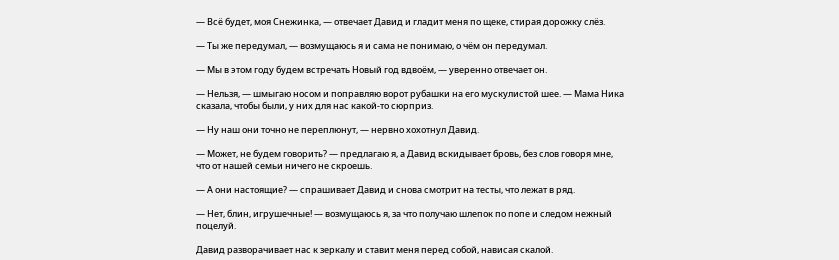— Всё будет, моя Снежинка, — отвечает Давид и гладит меня по щеке, стирая дорожку слёз.

— Ты же передумал, — возмущаюсь я и сама не понимаю, о чём он передумал.

— Мы в этом году будем встречать Новый год вдвоём, — уверенно отвечает он.

— Нельзя, — шмыгаю носом и поправляю ворот рубашки на его мускулистой шее. — Мама Ника сказала, чтобы были, у них для нас какой-то сюрприз.

— Ну наш они точно не переплюнут, — нервно хохотнул Давид.

— Может, не будем говорить? — предлагаю я, а Давид вскидывает бровь, без слов говоря мне, что от нашей семьи ничего не скроешь.

— А они настоящие? — спрашивает Давид и снова смотрит на тесты, что лежат в ряд.

— Нет, блин, игрушечные! — возмущаюсь я, за что получаю шлепок по попе и следом нежный поцелуй.

Давид разворачивает нас к зеркалу и ставит меня перед собой, нависая скалой.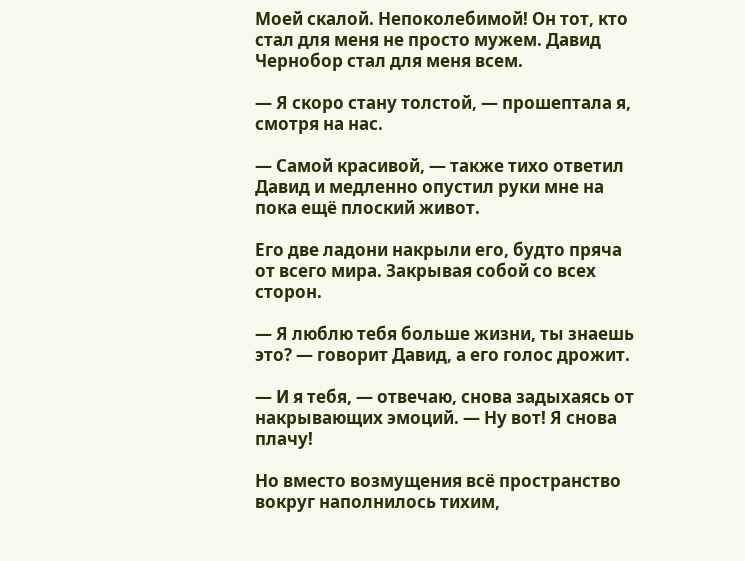Моей скалой. Непоколебимой! Он тот, кто стал для меня не просто мужем. Давид Чернобор стал для меня всем.

— Я скоро стану толстой, — прошептала я, смотря на нас.

— Самой красивой, — также тихо ответил Давид и медленно опустил руки мне на пока ещё плоский живот.

Его две ладони накрыли его, будто пряча от всего мира. Закрывая собой со всех сторон.

— Я люблю тебя больше жизни, ты знаешь это? — говорит Давид, а его голос дрожит.

— И я тебя, — отвечаю, снова задыхаясь от накрывающих эмоций. — Ну вот! Я снова плачу!

Но вместо возмущения всё пространство вокруг наполнилось тихим,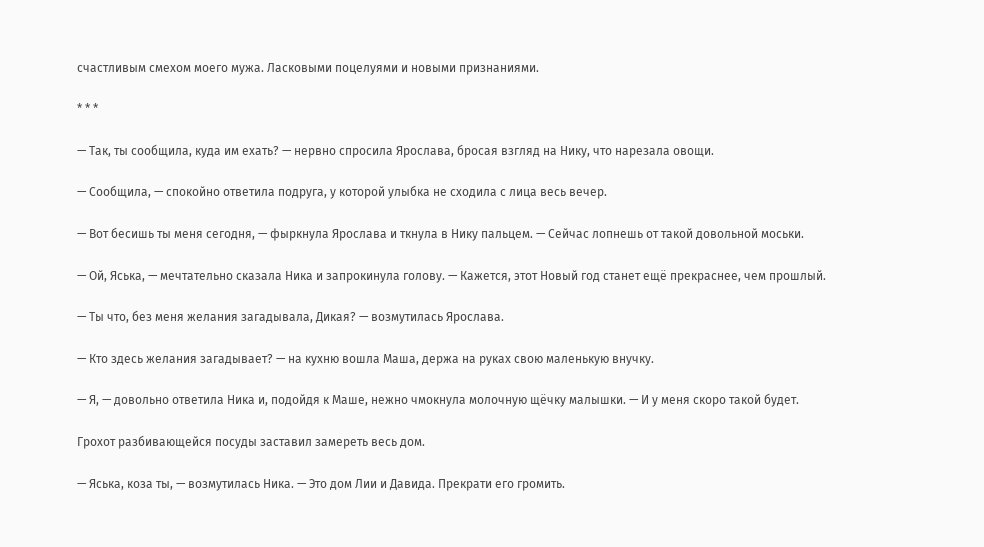счастливым смехом моего мужа. Ласковыми поцелуями и новыми признаниями.

* * *

— Так, ты сообщила, куда им ехать? — нервно спросила Ярослава, бросая взгляд на Нику, что нарезала овощи.

— Сообщила, — спокойно ответила подруга, у которой улыбка не сходила с лица весь вечер.

— Вот бесишь ты меня сегодня, — фыркнула Ярослава и ткнула в Нику пальцем. — Сейчас лопнешь от такой довольной моськи.

— Ой, Яська, — мечтательно сказала Ника и запрокинула голову. — Кажется, этот Новый год станет ещё прекраснее, чем прошлый.

— Ты что, без меня желания загадывала, Дикая? — возмутилась Ярослава.

— Кто здесь желания загадывает? — на кухню вошла Маша, держа на руках свою маленькую внучку.

— Я, — довольно ответила Ника и, подойдя к Маше, нежно чмокнула молочную щёчку малышки. — И у меня скоро такой будет.

Грохот разбивающейся посуды заставил замереть весь дом.

— Яська, коза ты, — возмутилась Ника. — Это дом Лии и Давида. Прекрати его громить.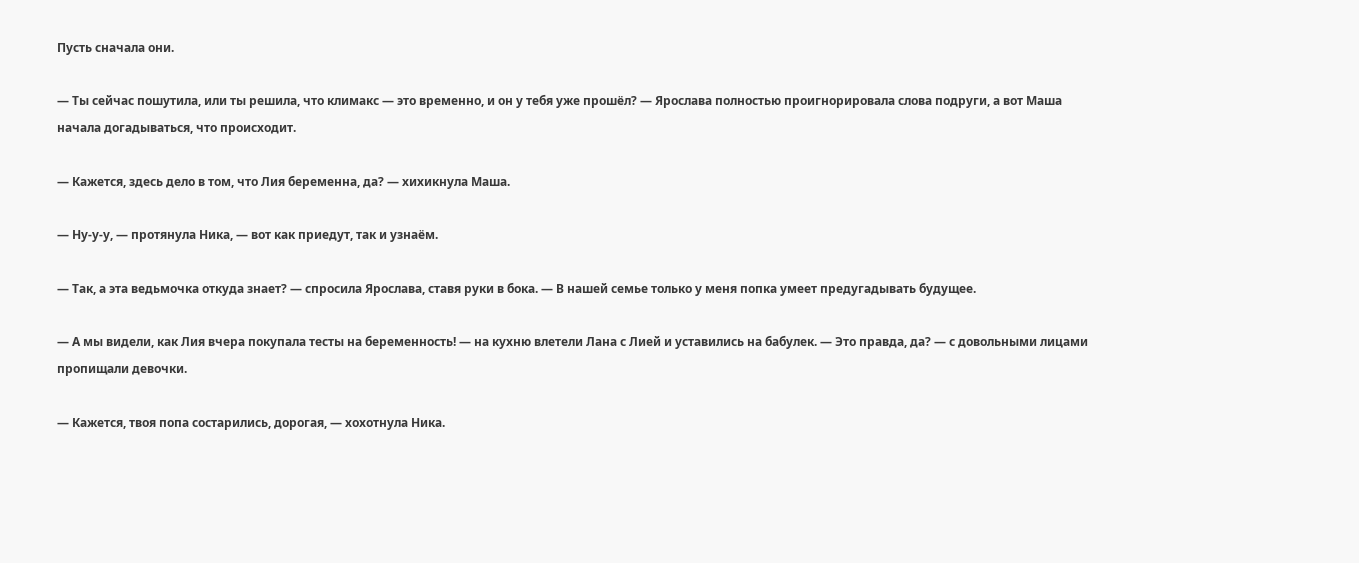Пусть сначала они.

— Ты сейчас пошутила, или ты решила, что климакс — это временно, и он у тебя уже прошёл? — Ярослава полностью проигнорировала слова подруги, а вот Маша начала догадываться, что происходит.

— Кажется, здесь дело в том, что Лия беременна, да? — хихикнула Маша.

— Ну-у-у, — протянула Ника, — вот как приедут, так и узнаём.

— Так, а эта ведьмочка откуда знает? — спросила Ярослава, ставя руки в бока. — В нашей семье только у меня попка умеет предугадывать будущее.

— А мы видели, как Лия вчера покупала тесты на беременность! — на кухню влетели Лана с Лией и уставились на бабулек. — Это правда, да? — с довольными лицами пропищали девочки.

— Кажется, твоя попа состарились, дорогая, — хохотнула Ника.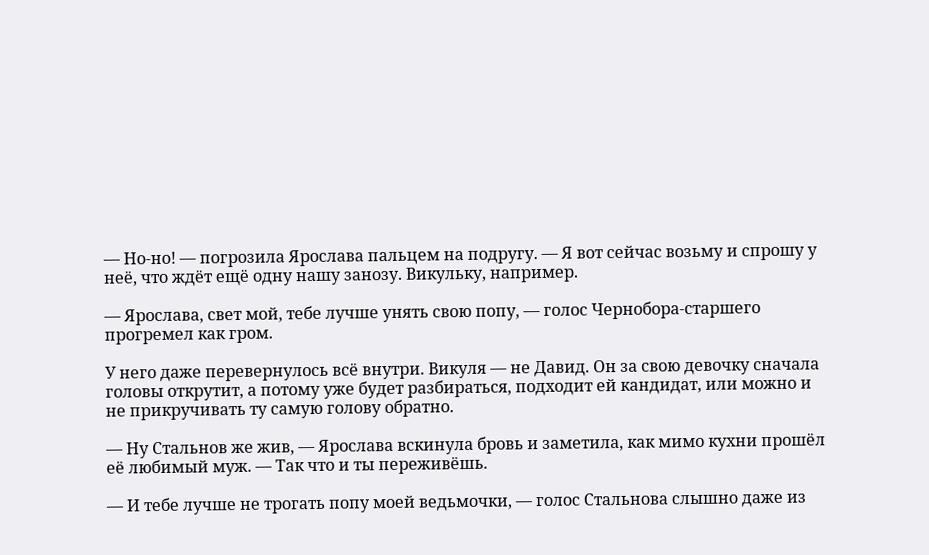— Но-но! — погрозила Ярослава пальцем на подругу. — Я вот сейчас возьму и спрошу у неё, что ждёт ещё одну нашу занозу. Викульку, например.

— Ярослава, свет мой, тебе лучше унять свою попу, — голос Чернобора-старшего прогремел как гром.

У него даже перевернулось всё внутри. Викуля — не Давид. Он за свою девочку сначала головы открутит, а потому уже будет разбираться, подходит ей кандидат, или можно и не прикручивать ту самую голову обратно.

— Ну Стальнов же жив, — Ярослава вскинула бровь и заметила, как мимо кухни прошёл её любимый муж. — Так что и ты переживёшь.

— И тебе лучше не трогать попу моей ведьмочки, — голос Стальнова слышно даже из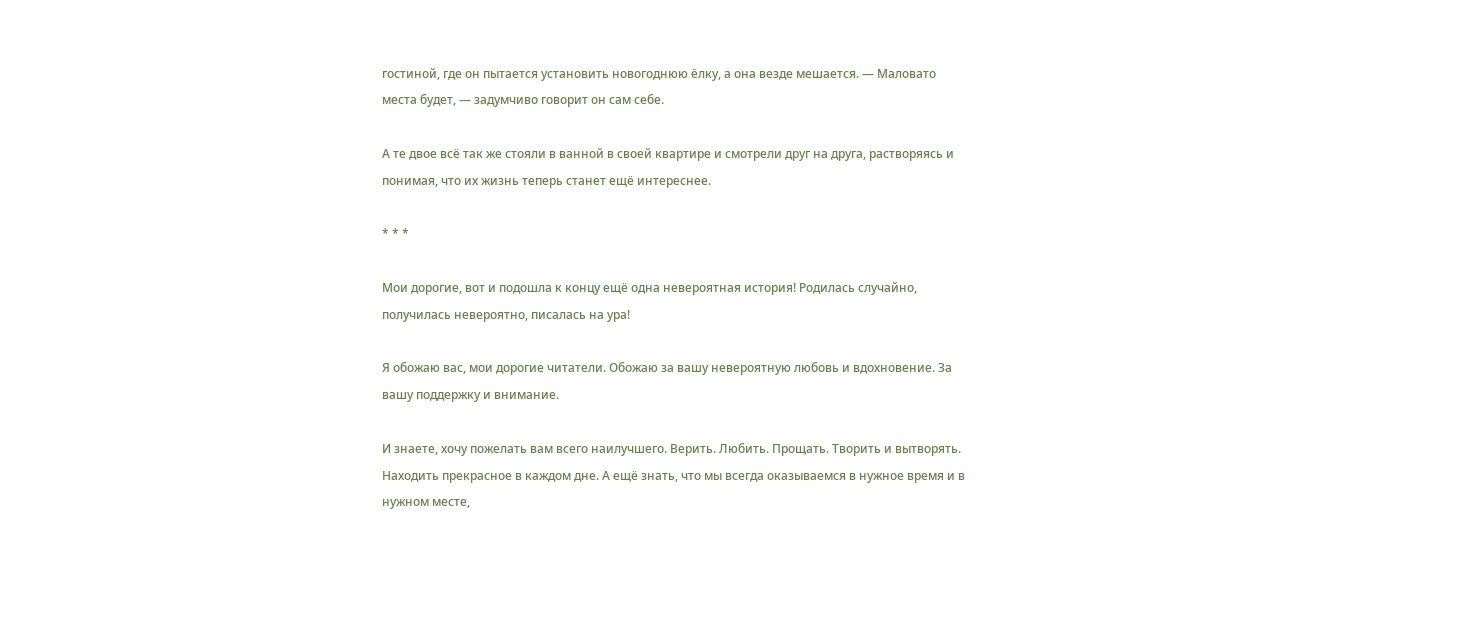гостиной, где он пытается установить новогоднюю ёлку, а она везде мешается. — Маловато места будет, — задумчиво говорит он сам себе.

А те двое всё так же стояли в ванной в своей квартире и смотрели друг на друга, растворяясь и понимая, что их жизнь теперь станет ещё интереснее.

* * *

Мои дорогие, вот и подошла к концу ещё одна невероятная история! Родилась случайно, получилась невероятно, писалась на ура!

Я обожаю вас, мои дорогие читатели. Обожаю за вашу невероятную любовь и вдохновение. За вашу поддержку и внимание.

И знаете, хочу пожелать вам всего наилучшего. Верить. Любить. Прощать. Творить и вытворять. Находить прекрасное в каждом дне. А ещё знать, что мы всегда оказываемся в нужное время и в нужном месте,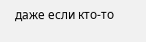даже если кто-то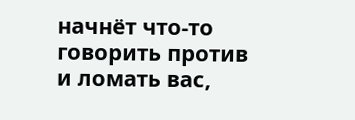начнёт что-то говорить против и ломать вас,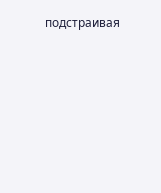подстраивая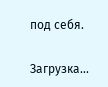под себя.

Загрузка...